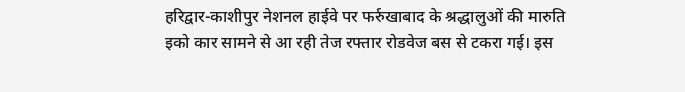हरिद्वार-काशीपुर नेशनल हाईवे पर फर्रुखाबाद के श्रद्धालुओं की मारुति इको कार सामने से आ रही तेज रफ्तार रोडवेज बस से टकरा गई। इस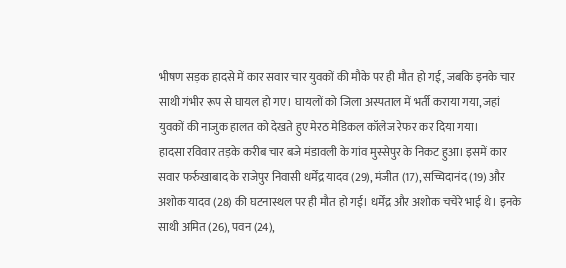भीषण सड़क हादसे में कार सवार चार युवकों की मौके पर ही मौत हो गई, जबकि इनके चार साथी गंभीर रूप से घायल हो गए। घायलों को जिला अस्पताल में भर्ती कराया गया, जहां युवकों की नाजुक हालत को देखते हुए मेरठ मेडिकल कॉलेज रेफर कर दिया गया।
हादसा रविवार तड़के करीब चार बजे मंडावली के गांव मुस्सेपुर के निकट हुआ। इसमें कार सवार फर्रुखाबाद के राजेपुर निवासी धर्मेंद्र यादव (29), मंजीत (17), सच्चिदानंद (19) और अशोक यादव (28) की घटनास्थल पर ही मौत हो गई। धर्मेंद्र और अशोक चचेरे भाई थे। इनके साथी अमित (26), पवन (24),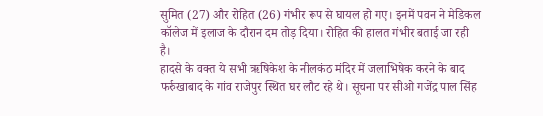सुमित (27) और रोहित (26) गंभीर रूप से घायल हो गए। इनमें पवन ने मेडिकल कॉलेज में इलाज के दौरान दम तोड़ दिया। रोहित की हालत गंभीर बताई जा रही है।
हादसे के वक्त ये सभी ऋषिकेश के नीलकंठ मंदिर में जलाभिषेक करने के बाद फर्रुखाबाद के गांव राजेपुर स्थित घर लौट रहे थे। सूचना पर सीओ गजेंद्र पाल सिंह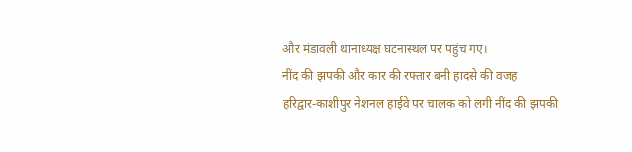और मंडावली थानाध्यक्ष घटनास्थल पर पहुंच गए।
नींद की झपकी और कार की रफ्तार बनी हादसे की वजह
हरिद्वार-काशीपुर नेशनल हाईवे पर चालक को लगी नींद की झपकी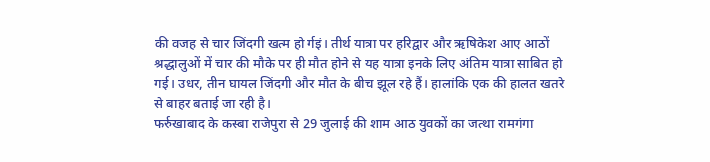की वजह से चार जिंदगी खत्म हो र्गइं। तीर्थ यात्रा पर हरिद्वार और ऋषिकेश आए आठों श्रद्धालुओं में चार की मौके पर ही मौत होने से यह यात्रा इनके लिए अंतिम यात्रा साबित हो गई। उधर, तीन घायल जिंदगी और मौत के बीच झूल रहे हैं। हालांकि एक की हालत खतरे से बाहर बताई जा रही है।
फर्रुखाबाद के कस्बा राजेपुरा से 29 जुलाई की शाम आठ युवकों का जत्था रामगंगा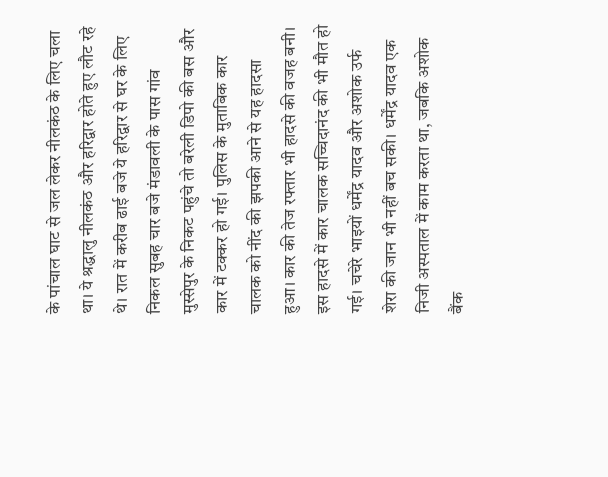के पांचाल घाट से जल लेकर नीलकंठ के लिए चला था। ये श्रद्धालु नीलकंठ और हरिद्वार होते हुए लौट रहे थे। रात में करीब ढाई बजे ये हरिद्वार से घर के लिए निकल सुबह चार बजे मंडावली के पास गांव मुस्सेपुर के निकट पहुंचे तो बरेली डिपो की बस और कार में टक्कर हो गई। पुलिस के मुताबिक कार चालक को नींद की झपकी आने से यह हादसा हुआ। कार की तेज रफ्तार भी हादसे की वजह बनी।
इस हादसे में कार चालक सच्चिदानंद की भी मौत हो गई। चचेरे भाइयों धर्मेंद्र यादव और अशोक उर्फ शेरा की जान भी नहीं बच सकी। धर्मेंद्र यादव एक निजी अस्पताल में काम करता था, जबकि अशोक बैंक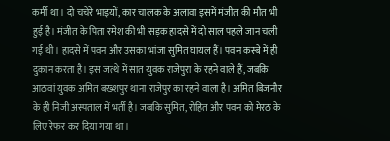कर्मी था। दो चचेरे भाइयों, कार चालक के अलावा इसमें मंजीत की मौत भी हुई है। मंजीत के पिता रमेश की भी सड़क हादसे में दो साल पहले जान चली गई थी। हादसे में पवन और उसका भांजा सुमित घायल हैं। पवन कस्बे में ही दुकान करता है। इस जत्थे में सात युवक राजेपुरा के रहने वाले हैं, जबकि आठवां युवक अमित बख्शपुर थाना राजेपुर का रहने वाला है। अमित बिजनौर के ही निजी अस्पताल में भर्ती है। जबकि सुमित, रोहित और पवन को मेरठ के लिए रेफर कर दिया गया था।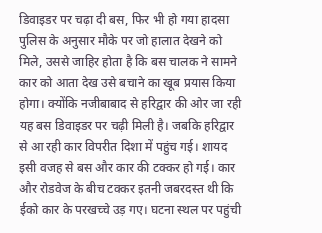डिवाइडर पर चढ़ा दी बस, फिर भी हो गया हादसा
पुलिस के अनुसार मौके पर जो हालात देखने को मिले, उससे जाहिर होता है कि बस चालक ने सामने कार को आता देख उसे बचाने का खूब प्रयास किया होगा। क्योंकि नजीबाबाद से हरिद्वार की ओर जा रही यह बस डिवाइडर पर चढ़ी मिली है। जबकि हरिद्वार से आ रही कार विपरीत दिशा में पहुंच गई। शायद इसी वजह से बस और कार की टक्कर हो गई। कार और रोडवेज के बीच टक्कर इतनी जबरदस्त थी कि ईको कार के परखच्चे उड़ गए। घटना स्थल पर पहुंची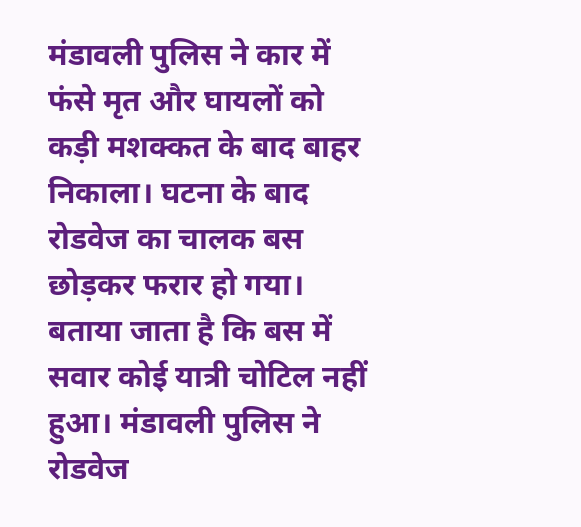मंडावली पुलिस ने कार में फंसे मृत और घायलों को कड़ी मशक्कत के बाद बाहर निकाला। घटना के बाद रोडवेज का चालक बस छोड़कर फरार हो गया। बताया जाता है कि बस में सवार कोई यात्री चोटिल नहीं हुआ। मंडावली पुलिस ने रोडवेज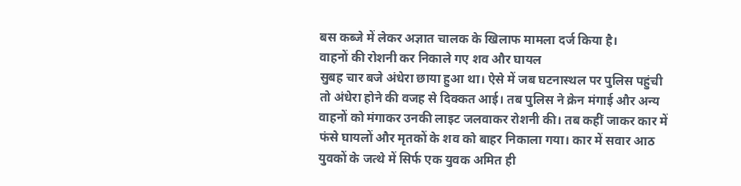बस कब्जे में लेकर अज्ञात चालक के खिलाफ मामला दर्ज किया है।
वाहनों की रोशनी कर निकाले गए शव और घायल
सुबह चार बजे अंधेरा छाया हुआ था। ऐसे में जब घटनास्थल पर पुलिस पहुंची तो अंधेरा होने की वजह से दिक्कत आई। तब पुलिस ने क्रेन मंगाई और अन्य वाहनों को मंगाकर उनकी लाइट जलवाकर रोशनी की। तब कहीं जाकर कार में फंसे घायलों और मृतकों के शव को बाहर निकाला गया। कार में सवार आठ युवकों के जत्थे में सिर्फ एक युवक अमित ही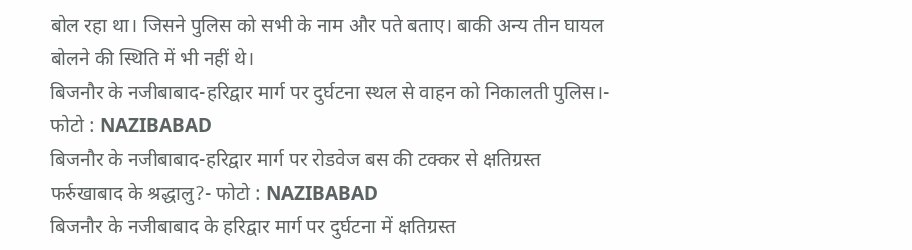बोल रहा था। जिसने पुलिस को सभी के नाम और पते बताए। बाकी अन्य तीन घायल बोलने की स्थिति में भी नहीं थे।
बिजनौर के नजीबाबाद-हरिद्वार मार्ग पर दुर्घटना स्थल से वाहन को निकालती पुलिस।- फोटो : NAZIBABAD
बिजनौर के नजीबाबाद-हरिद्वार मार्ग पर रोडवेज बस की टक्कर से क्षतिग्रस्त फर्रुखाबाद के श्रद्धालु?- फोटो : NAZIBABAD
बिजनौर के नजीबाबाद के हरिद्वार मार्ग पर दुर्घटना में क्षतिग्रस्त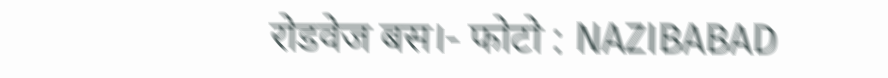रोडवेज बस।- फोटो : NAZIBABAD